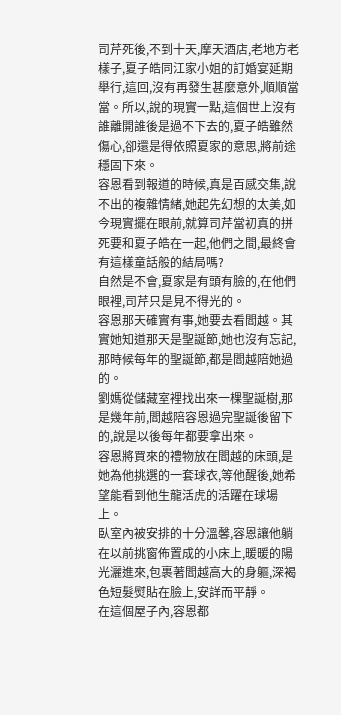司芹死後,不到十天,摩天酒店,老地方老樣子,夏子皓同江家小姐的訂婚宴延期舉行,這回,沒有再發生甚麼意外,順順當當。所以,說的現實一點,這個世上沒有誰離開誰後是過不下去的,夏子皓雖然傷心,卻還是得依照夏家的意思,將前途穩固下來。
容恩看到報道的時候,真是百感交集,說不出的複雜情緒,她起先幻想的太美,如今現實擺在眼前,就算司芹當初真的拼死要和夏子皓在一起,他們之間,最終會有這樣童話般的結局嗎?
自然是不會,夏家是有頭有臉的,在他們眼裡,司芹只是見不得光的。
容恩那天確實有事,她要去看閻越。其實她知道那天是聖誕節,她也沒有忘記,那時候每年的聖誕節,都是閻越陪她過的。
劉媽從儲藏室裡找出來一棵聖誕樹,那是幾年前,閻越陪容恩過完聖誕後留下的,說是以後每年都要拿出來。
容恩將買來的禮物放在閻越的床頭,是她為他挑選的一套球衣,等他醒後,她希望能看到他生龍活虎的活躍在球場上。
臥室內被安排的十分溫馨,容恩讓他躺在以前挑窗佈置成的小床上,暖暖的陽光灑進來,包裹著閻越高大的身軀,深褐色短髮熨貼在臉上,安詳而平靜。
在這個屋子內,容恩都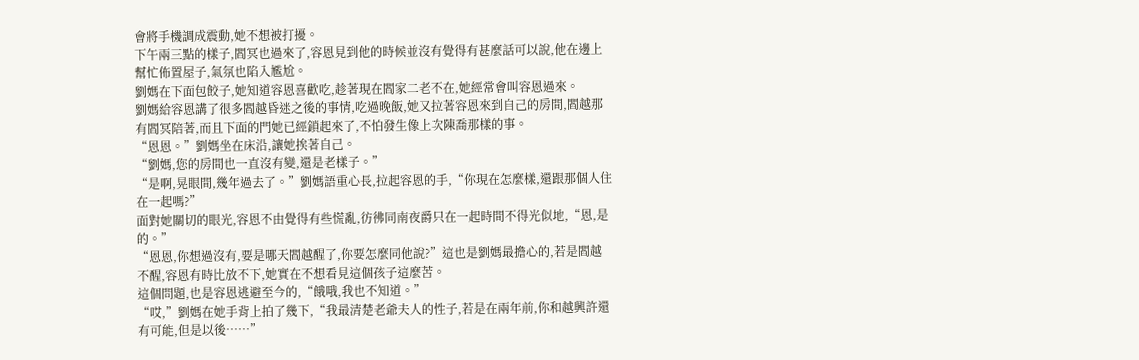會將手機調成震動,她不想被打擾。
下午兩三點的樣子,閻冥也過來了,容恩見到他的時候並沒有覺得有甚麼話可以說,他在邊上幫忙佈置屋子,氣氛也陷入尷尬。
劉媽在下面包餃子,她知道容恩喜歡吃,趁著現在閻家二老不在,她經常會叫容恩過來。
劉媽給容恩講了很多閻越昏迷之後的事情,吃過晚飯,她又拉著容恩來到自己的房間,閻越那有閻冥陪著,而且下面的門她已經鎖起來了,不怕發生像上次陳喬那樣的事。
“恩恩。”劉媽坐在床沿,讓她挨著自己。
“劉媽,您的房間也一直沒有變,還是老樣子。”
“是啊,晃眼間,幾年過去了。”劉媽語重心長,拉起容恩的手,“你現在怎麼樣,還跟那個人住在一起嗎?”
面對她關切的眼光,容恩不由覺得有些慌亂,彷彿同南夜爵只在一起時間不得光似地,“恩,是的。”
“恩恩,你想過沒有,要是哪天閻越醒了,你要怎麼同他說?”這也是劉媽最擔心的,若是閻越不醒,容恩有時比放不下,她實在不想看見這個孩子這麼苦。
這個問題,也是容恩逃避至今的,“餓哦,我也不知道。”
“哎,”劉媽在她手背上拍了幾下,“我最清楚老爺夫人的性子,若是在兩年前,你和越興許還有可能,但是以後……”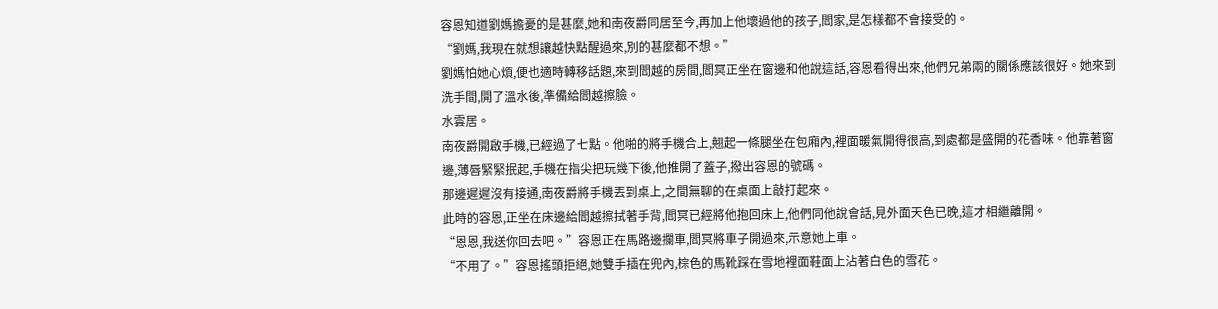容恩知道劉媽擔憂的是甚麼,她和南夜爵同居至今,再加上他壞過他的孩子,閻家,是怎樣都不會接受的。
“劉媽,我現在就想讓越快點醒過來,別的甚麼都不想。”
劉媽怕她心煩,便也適時轉移話題,來到閻越的房間,閻冥正坐在窗邊和他說這話,容恩看得出來,他們兄弟兩的關係應該很好。她來到洗手間,開了溫水後,準備給閻越擦臉。
水雲居。
南夜爵開啟手機,已經過了七點。他啪的將手機合上,翹起一條腿坐在包廂內,裡面暖氣開得很高,到處都是盛開的花香味。他靠著窗邊,薄唇緊緊抿起,手機在指尖把玩幾下後,他推開了蓋子,撥出容恩的號碼。
那邊遲遲沒有接通,南夜爵將手機丟到桌上,之間無聊的在桌面上敲打起來。
此時的容恩,正坐在床邊給閻越擦拭著手背,閻冥已經將他抱回床上,他們同他說會話,見外面天色已晚,這才相繼離開。
“恩恩,我送你回去吧。”容恩正在馬路邊攔車,閻冥將車子開過來,示意她上車。
“不用了。”容恩搖頭拒絕,她雙手插在兜內,棕色的馬靴踩在雪地裡面鞋面上沾著白色的雪花。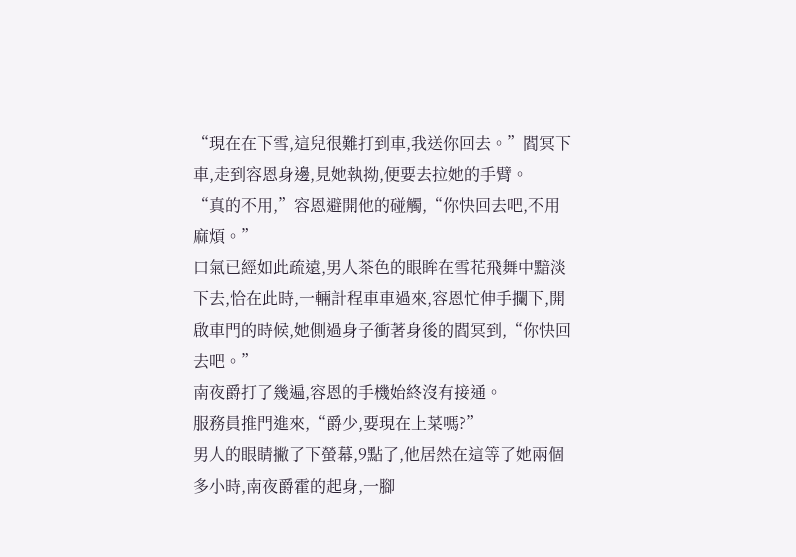“現在在下雪,這兒很難打到車,我送你回去。”閻冥下車,走到容恩身邊,見她執拗,便要去拉她的手臂。
“真的不用,”容恩避開他的碰觸,“你快回去吧,不用麻煩。”
口氣已經如此疏遠,男人茶色的眼眸在雪花飛舞中黯淡下去,恰在此時,一輛計程車車過來,容恩忙伸手攔下,開啟車門的時候,她側過身子衝著身後的閻冥到,“你快回去吧。”
南夜爵打了幾遍,容恩的手機始終沒有接通。
服務員推門進來,“爵少,要現在上菜嗎?”
男人的眼睛撇了下螢幕,9點了,他居然在這等了她兩個多小時,南夜爵霍的起身,一腳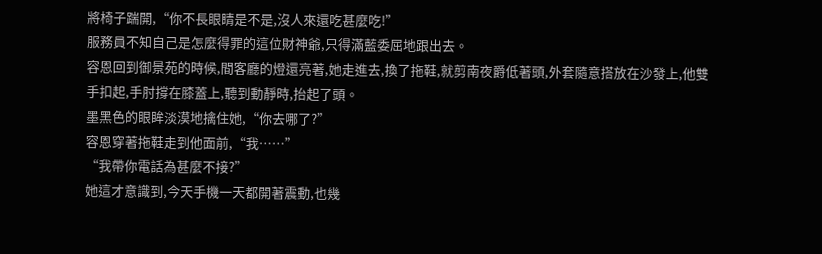將椅子踹開,“你不長眼睛是不是,沒人來還吃甚麼吃!”
服務員不知自己是怎麼得罪的這位財神爺,只得滿藍委屈地跟出去。
容恩回到御景苑的時候,間客廳的燈還亮著,她走進去,換了拖鞋,就剪南夜爵低著頭,外套隨意搭放在沙發上,他雙手扣起,手肘撐在膝蓋上,聽到動靜時,抬起了頭。
墨黑色的眼眸淡漠地擒住她,“你去哪了?”
容恩穿著拖鞋走到他面前,“我……”
“我帶你電話為甚麼不接?”
她這才意識到,今天手機一天都開著震動,也幾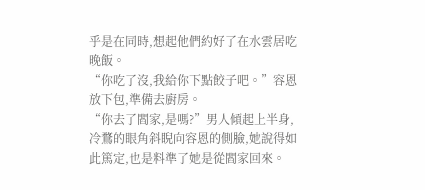乎是在同時,想起他們約好了在水雲居吃晚飯。
“你吃了沒,我給你下點餃子吧。”容恩放下包,準備去廚房。
“你去了閻家,是嗎?”男人傾起上半身,冷鶩的眼角斜睨向容恩的側臉,她說得如此篤定,也是料準了她是從閻家回來。